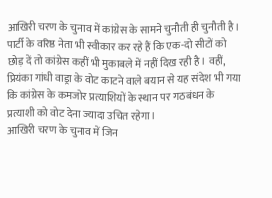आखिरी चरण के चुनाव में कांग्रेस के सामने चुनौती ही चुनौती है। पार्टी के वरिष्ठ नेता भी स्वीकार कर रहे हैं कि एक-दो सीटों को छोड़ दें तो कांग्रेस कहीं भी मुकाबले में नहीं दिख रही है। वहीं, प्रियंका गांधी वाड्रा के वोट काटने वाले बयान से यह संदेश भी गया कि कांग्रेस के कमजोर प्रत्याशियों के स्थान पर गठबंधन के प्रत्याशी को वोट देना ज्यादा उचित रहेगा।
आखिरी चरण के चुनाव में जिन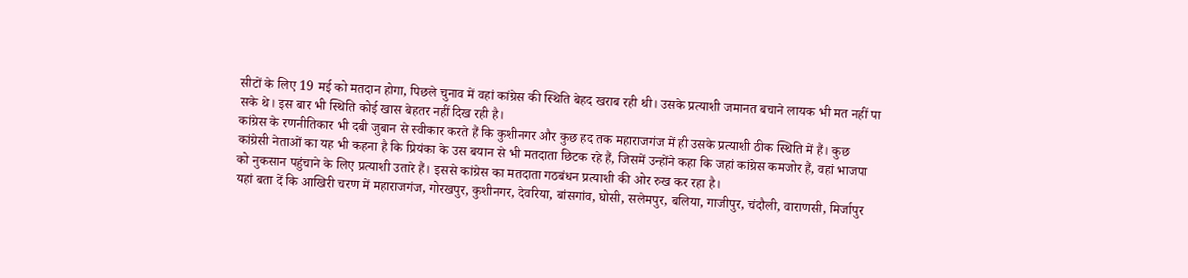सीटों के लिए 19 मई को मतदान होगा, पिछले चुनाव में वहां कांग्रेस की स्थिति बेहद खराब रही थी। उसके प्रत्याशी जमानत बचाने लायक भी मत नहीं पा सके थे। इस बार भी स्थिति कोई खास बेहतर नहीं दिख रही है।
कांग्रेस के रणनीतिकार भी दबी जुबान से स्वीकार करते हैं कि कुशीनगर और कुछ हद तक महाराजगंज में ही उसके प्रत्याशी ठीक स्थिति में हैं। कुछ कांग्रेसी नेताओं का यह भी कहना है कि प्रियंका के उस बयान से भी मतदाता छिटक रहे हैं, जिसमें उन्होंने कहा कि जहां कांग्रेस कमजोर हैं, वहां भाजपा को नुकसान पहुंचाने के लिए प्रत्याशी उतारे हैं। इससे कांग्रेस का मतदाता गठबंधन प्रत्याशी की ओर रुख कर रहा है।
यहां बता दें कि आखिरी चरण में महाराजगंज, गोरखपुर, कुशीनगर, देवरिया, बांसगांव, घोसी, सलेमपुर, बलिया, गाजीपुर, चंदौली, वाराणसी, मिर्जापुर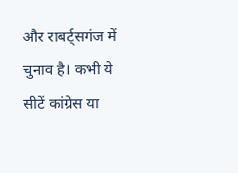और राबर्ट्सगंज में चुनाव है। कभी ये सीटें कांग्रेस या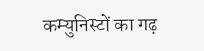कम्युनिस्टों का गढ़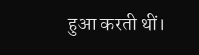हुआ करती थीं।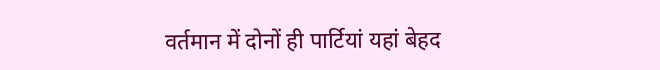वर्तमान में दोनों ही पार्टियां यहां बेहद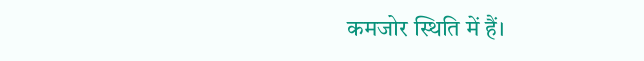कमजोर स्थिति में हैं।